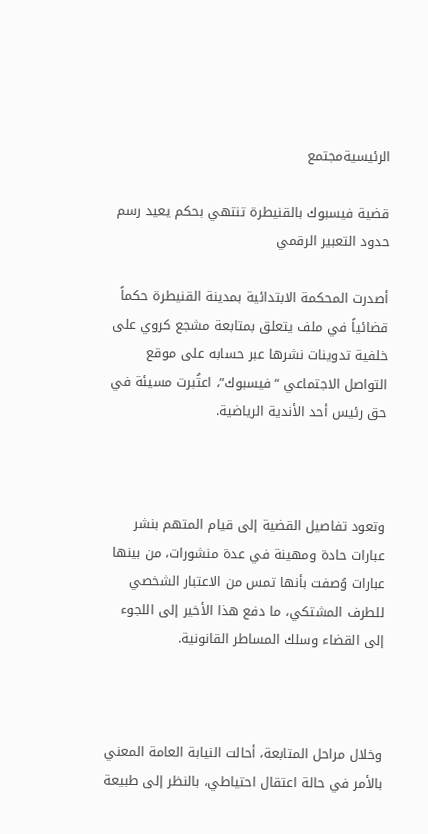الرئيسيةمجتمع

قضية فيسبوك بالقنيطرة تنتهي بحكم يعيد رسم حدود التعبير الرقمي

أصدرت المحكمة الابتدائية بمدينة القنيطرة حكماً قضائياً في ملف يتعلق بمتابعة مشجع كروي على خلفية تدوينات نشرها عبر حسابه على موقع التواصل الاجتماعي “فيسبوك”، اعتُبرت مسيئة في حق رئيس أحد الأندية الرياضية.



وتعود تفاصيل القضية إلى قيام المتهم بنشر عبارات حادة ومهينة في عدة منشورات، من بينها عبارات وُصفت بأنها تمس من الاعتبار الشخصي للطرف المشتكي، ما دفع هذا الأخير إلى اللجوء إلى القضاء وسلك المساطر القانونية.



وخلال مراحل المتابعة، أحالت النيابة العامة المعني بالأمر في حالة اعتقال احتياطي، بالنظر إلى طبيعة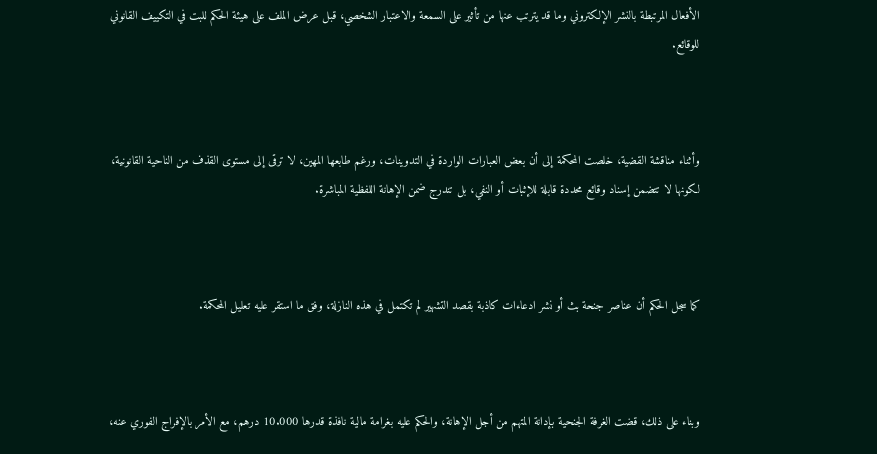الأفعال المرتبطة بالنشر الإلكتروني وما قد يترتب عنها من تأثير على السمعة والاعتبار الشخصي، قبل عرض الملف على هيئة الحكم للبت في التكييف القانوني للوقائع.



وأثناء مناقشة القضية، خلصت المحكمة إلى أن بعض العبارات الواردة في التدوينات، ورغم طابعها المهين، لا ترقى إلى مستوى القذف من الناحية القانونية، لكونها لا تتضمن إسناد وقائع محددة قابلة للإثبات أو النفي، بل تندرج ضمن الإهانة اللفظية المباشرة.



كما سجل الحكم أن عناصر جنحة بث أو نشر ادعاءات كاذبة بقصد التشهير لم تكتمل في هذه النازلة، وفق ما استقر عليه تعليل المحكمة.



وبناء على ذلك، قضت الغرفة الجنحية بإدانة المتهم من أجل الإهانة، والحكم عليه بغرامة مالية نافذة قدرها 10.000 درهم، مع الأمر بالإفراج الفوري عنه،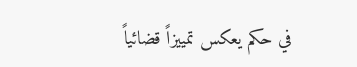في حكم يعكس تمييزاً قضائياً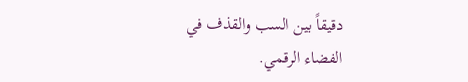دقيقاً بين السب والقذف في الفضاء الرقمي.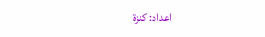اعداد: كنزة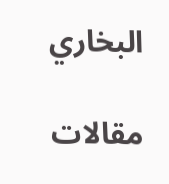البخاري

مقالات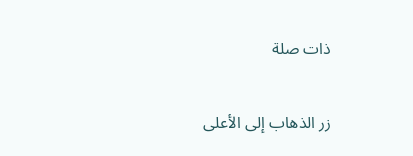ذات صلة

زر الذهاب إلى الأعلى